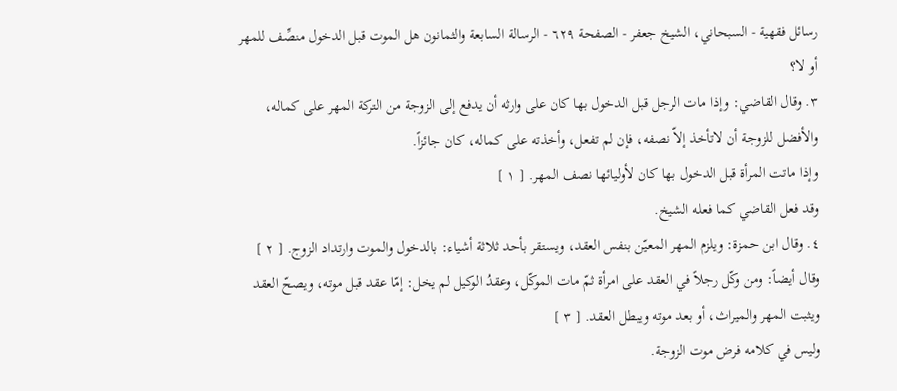رسائل فقهية - السبحاني، الشيخ جعفر - الصفحة ٦٢٩ - الرسالة السابعة والثمانون هل الموت قبل الدخول منصِّف للمهر أو لا؟
٣. وقال القاضي: وإذا مات الرجل قبل الدخول بها كان على وارثه أن يدفع إلى الزوجة من التركة المهر على كماله، والأفضل للزوجة أن لاتأخذ إلاّ نصفه، فإن لم تفعل، وأخذته على كماله، كان جائزاً.
وإذا ماتت المرأة قبل الدخول بها كان لأوليائها نصف المهر. [ ١ ]
وقد فعل القاضي كما فعله الشيخ.
٤. وقال ابن حمزة: ويلزم المهر المعيّن بنفس العقد، ويستقر بأحد ثلاثة أشياء: بالدخول والموت وارتداد الزوج. [ ٢ ]
وقال أيضاً: ومن وكّل رجلاً في العقد على امرأة ثمّ مات الموكّل، وعقدُ الوكيل لم يخل: إمّا عقد قبل موته، ويصحّ العقد ويثبت المهر والميراث، أو بعد موته ويبطل العقد. [ ٣ ]
وليس في كلامه فرض موت الزوجة.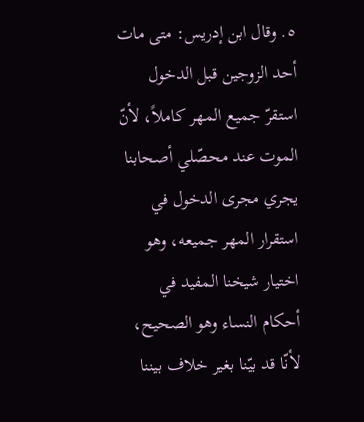٥. وقال ابن إدريس: متى مات أحد الزوجين قبل الدخول استقرّ جميع المهر كاملاً، لأنّ الموت عند محصّلي أصحابنا يجري مجرى الدخول في استقرار المهر جميعه، وهو اختيار شيخنا المفيد في أحكام النساء وهو الصحيح، لأنّا قد بيّنا بغير خلاف بيننا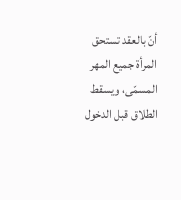أنّ بالعقد تستحق المرأة جميع المهر المسمّى، ويسقط الطلاق قبل الدخول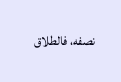نصفه، فالطلاق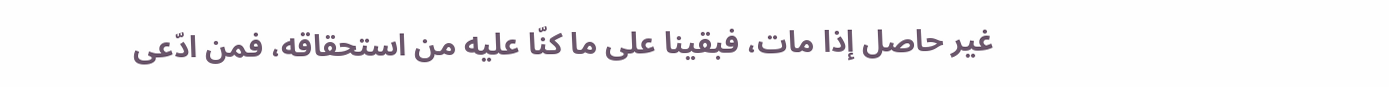غير حاصل إذا مات، فبقينا على ما كنّا عليه من استحقاقه، فمن ادّعى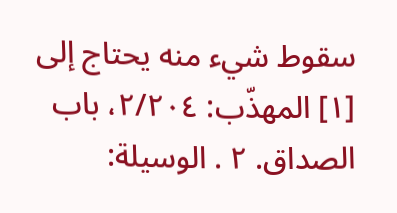سقوط شيء منه يحتاج إلى
[١] المهذّب: ٢/٢٠٤، باب الصداق. ٢ . الوسيلة: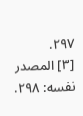٢٩٧.
[٣] المصدر نفسه: ٢٩٨.